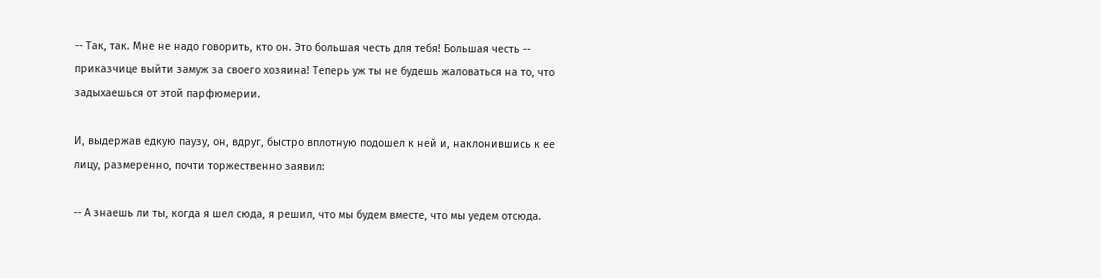-- Так, так. Мне не надо говорить, кто он. Это большая честь для тебя! Большая честь -- приказчице выйти замуж за своего хозяина! Теперь уж ты не будешь жаловаться на то, что задыхаешься от этой парфюмерии.

И, выдержав едкую паузу, он, вдруг, быстро вплотную подошел к ней и, наклонившись к ее лицу, размеренно, почти торжественно заявил:

-- А знаешь ли ты, когда я шел сюда, я решил, что мы будем вместе, что мы уедем отсюда.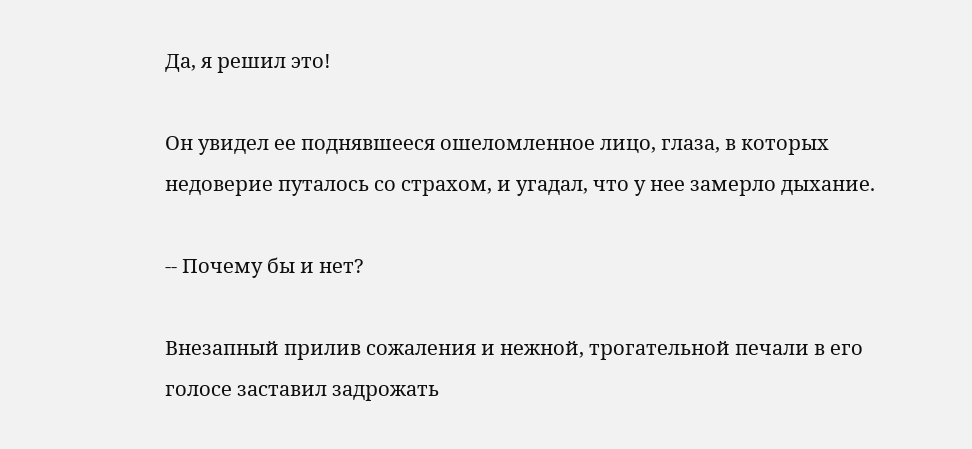Да, я решил это!

Он увидел ее поднявшееся ошеломленное лицо, глаза, в которых недоверие путалось со страхом, и угадал, что у нее замерло дыхание.

-- Почему бы и нет?

Внезапный прилив сожаления и нежной, трогательной печали в его голосе заставил задрожать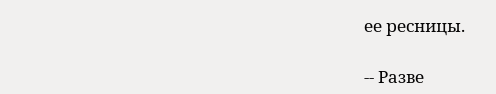ее ресницы.

-- Разве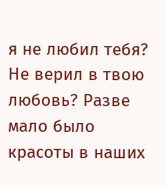я не любил тебя? Не верил в твою любовь? Разве мало было красоты в наших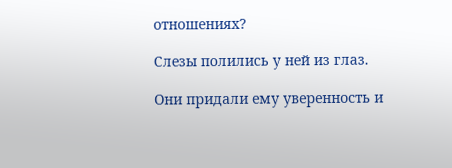отношениях?

Слезы полились у ней из глаз.

Они придали ему уверенность и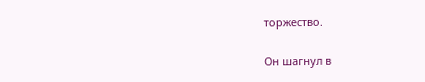торжество.

Он шагнул в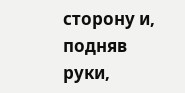сторону и, подняв руки,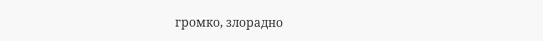громко, злорадно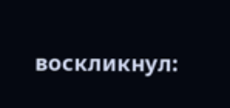воскликнул: